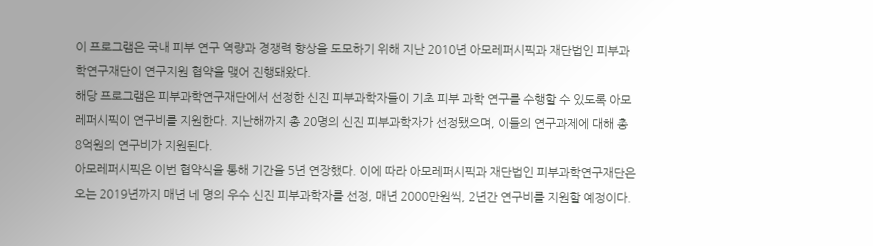이 프로그램은 국내 피부 연구 역량과 경쟁력 향상을 도모하기 위해 지난 2010년 아모레퍼시픽과 재단법인 피부과학연구재단이 연구지원 협약을 맺어 진행돼왔다.
해당 프로그램은 피부과학연구재단에서 선정한 신진 피부과학자들이 기초 피부 과학 연구를 수행할 수 있도록 아모레퍼시픽이 연구비를 지원한다. 지난해까지 총 20명의 신진 피부과학자가 선정됐으며, 이들의 연구과제에 대해 총 8억원의 연구비가 지원된다.
아모레퍼시픽은 이번 협약식을 통해 기간을 5년 연장했다. 이에 따라 아모레퍼시픽과 재단법인 피부과학연구재단은 오는 2019년까지 매년 네 명의 우수 신진 피부과학자를 선정, 매년 2000만원씩, 2년간 연구비를 지원할 예정이다.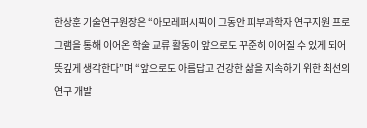한상훈 기술연구원장은 “아모레퍼시픽이 그동안 피부과학자 연구지원 프로그램을 통해 이어온 학술 교류 활동이 앞으로도 꾸준히 이어질 수 있게 되어 뜻깊게 생각한다”며 “앞으로도 아름답고 건강한 삶을 지속하기 위한 최선의 연구 개발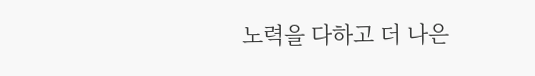노력을 다하고 더 나은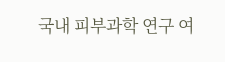국내 피부과학 연구 여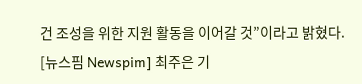건 조성을 위한 지원 활동을 이어갈 것”이라고 밝혔다.
[뉴스핌 Newspim] 최주은 기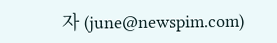자 (june@newspim.com)